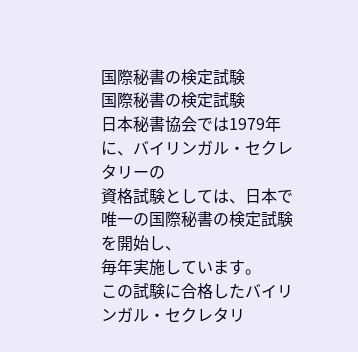国際秘書の検定試験
国際秘書の検定試験
日本秘書協会では1979年に、バイリンガル・セクレタリーの
資格試験としては、日本で唯一の国際秘書の検定試験を開始し、
毎年実施しています。
この試験に合格したバイリンガル・セクレタリ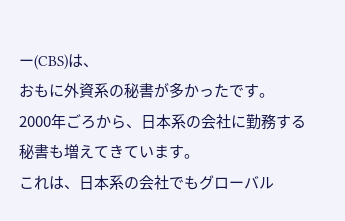ー(CBS)は、
おもに外資系の秘書が多かったです。
2000年ごろから、日本系の会社に勤務する秘書も増えてきています。
これは、日本系の会社でもグローバル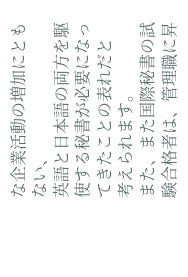な企業活動の増加にともない、
英語と日本語の両方を駆使する秘書が必要になってきたことの表れだと
考えられます。
また、また国際秘書の試験合格者は、管理職に昇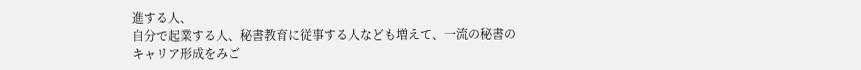進する人、
自分で起業する人、秘書教育に従事する人なども増えて、一流の秘書の
キャリア形成をみご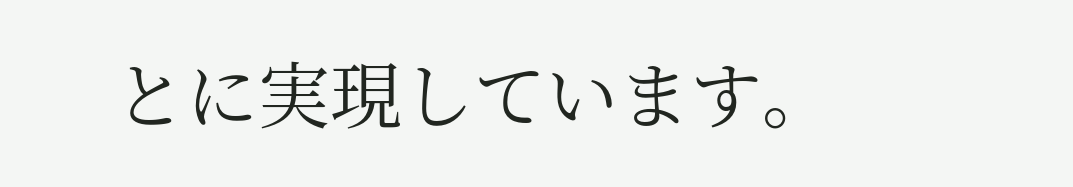とに実現しています。